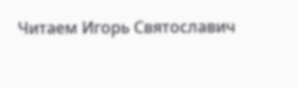Читаем Игорь Святославич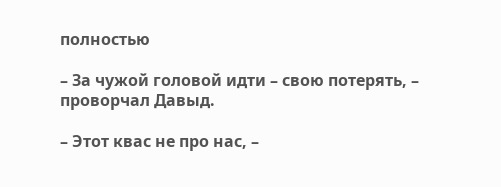полностью

– За чужой головой идти – свою потерять, – проворчал Давыд.

– Этот квас не про нас, –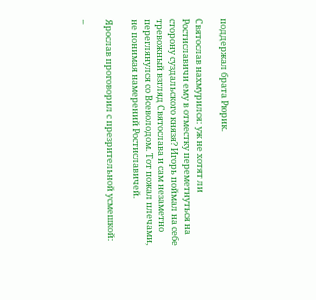поддержал брата Рюрик.

Святослав нахмурился: уж не хотят ли Ростиславичи ему в отместку переметнуться на сторону суздальского князя? Игорь поймал на себе тревожный взгляд Святослава и сам незаметно переглянулся со Всеволодом. Тот пожал плечами, не понимая намерений Ростиславичей.

Ярослав проговорил с презрительной усмешкой:

–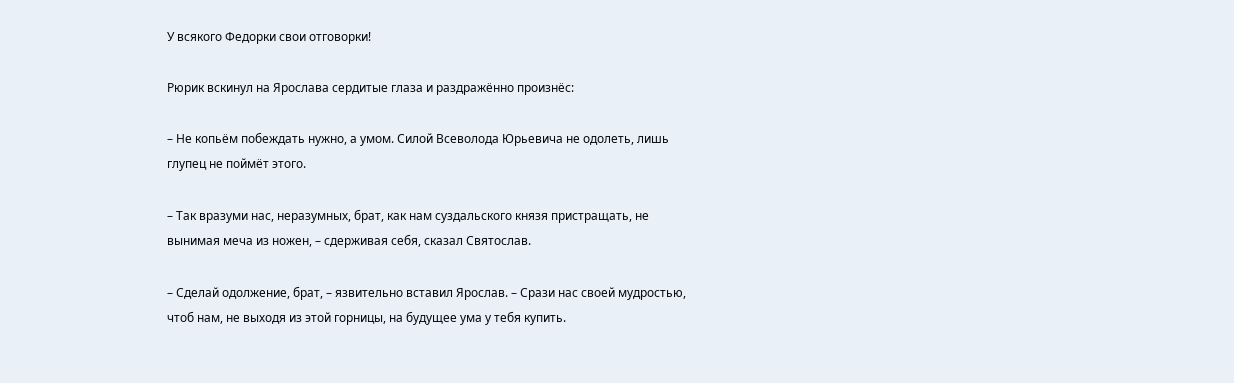У всякого Федорки свои отговорки!

Рюрик вскинул на Ярослава сердитые глаза и раздражённо произнёс:

– Не копьём побеждать нужно, а умом. Силой Всеволода Юрьевича не одолеть, лишь глупец не поймёт этого.

– Так вразуми нас, неразумных, брат, как нам суздальского князя пристращать, не вынимая меча из ножен, – сдерживая себя, сказал Святослав.

– Сделай одолжение, брат, – язвительно вставил Ярослав. – Срази нас своей мудростью, чтоб нам, не выходя из этой горницы, на будущее ума у тебя купить.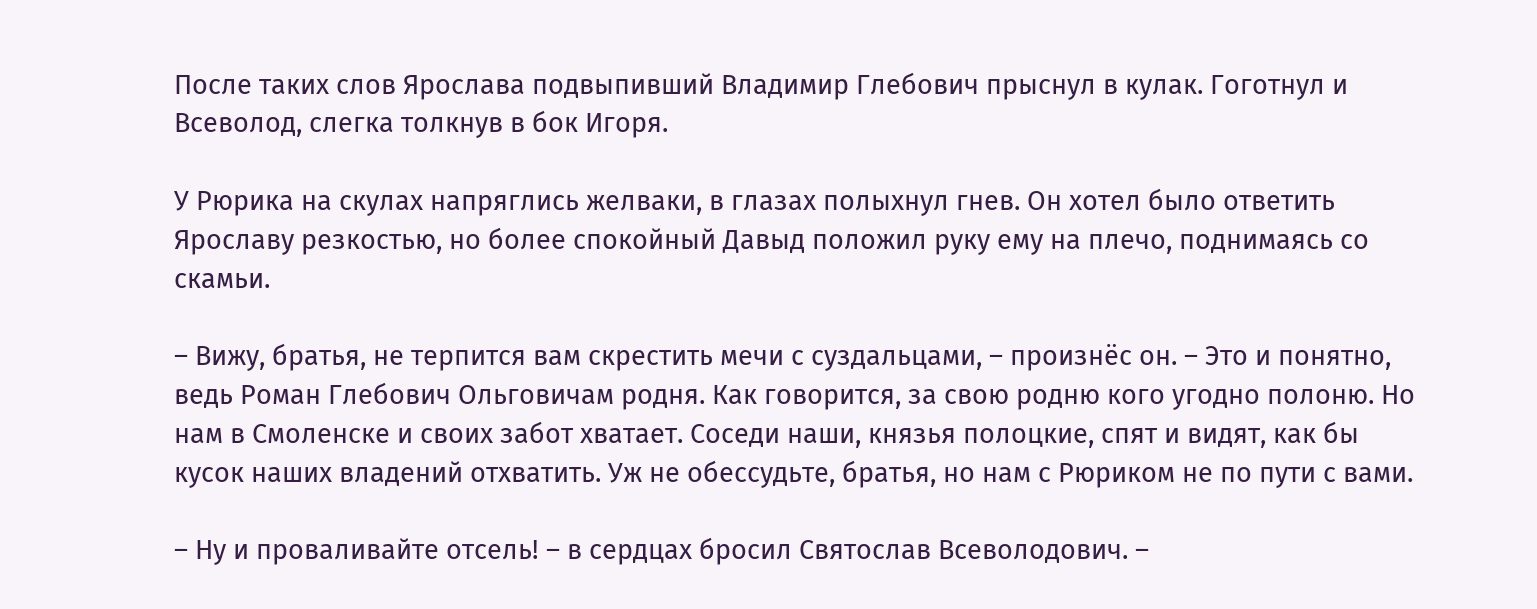После таких слов Ярослава подвыпивший Владимир Глебович прыснул в кулак. Гоготнул и Всеволод, слегка толкнув в бок Игоря.

У Рюрика на скулах напряглись желваки, в глазах полыхнул гнев. Он хотел было ответить Ярославу резкостью, но более спокойный Давыд положил руку ему на плечо, поднимаясь со скамьи.

– Вижу, братья, не терпится вам скрестить мечи с суздальцами, – произнёс он. – Это и понятно, ведь Роман Глебович Ольговичам родня. Как говорится, за свою родню кого угодно полоню. Но нам в Смоленске и своих забот хватает. Соседи наши, князья полоцкие, спят и видят, как бы кусок наших владений отхватить. Уж не обессудьте, братья, но нам с Рюриком не по пути с вами.

– Ну и проваливайте отсель! – в сердцах бросил Святослав Всеволодович. –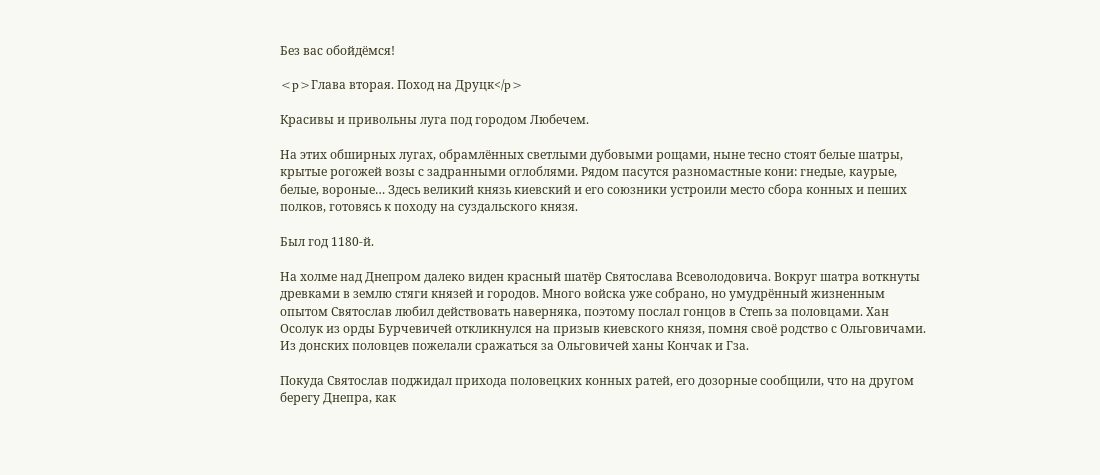Без вас обойдёмся!

<p>Глава вторая. Поход на Друцк</p>

Красивы и привольны луга под городом Любечем.

На этих обширных лугах, обрамлённых светлыми дубовыми рощами, ныне тесно стоят белые шатры, крытые рогожей возы с задранными оглоблями. Рядом пасутся разномастные кони: гнедые, каурые, белые, вороные… Здесь великий князь киевский и его союзники устроили место сбора конных и пеших полков, готовясь к походу на суздальского князя.

Был год 1180-й.

На холме над Днепром далеко виден красный шатёр Святослава Всеволодовича. Вокруг шатра воткнуты древками в землю стяги князей и городов. Много войска уже собрано, но умудрённый жизненным опытом Святослав любил действовать наверняка, поэтому послал гонцов в Степь за половцами. Хан Осолук из орды Бурчевичей откликнулся на призыв киевского князя, помня своё родство с Ольговичами. Из донских половцев пожелали сражаться за Ольговичей ханы Кончак и Гза.

Покуда Святослав поджидал прихода половецких конных ратей, его дозорные сообщили, что на другом берегу Днепра, как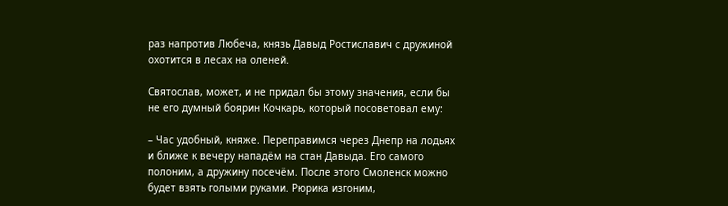раз напротив Любеча, князь Давыд Ростиславич с дружиной охотится в лесах на оленей.

Святослав, может, и не придал бы этому значения, если бы не его думный боярин Кочкарь, который посоветовал ему:

– Час удобный, княже. Переправимся через Днепр на лодьях и ближе к вечеру нападём на стан Давыда. Его самого полоним, а дружину посечём. После этого Смоленск можно будет взять голыми руками. Рюрика изгоним,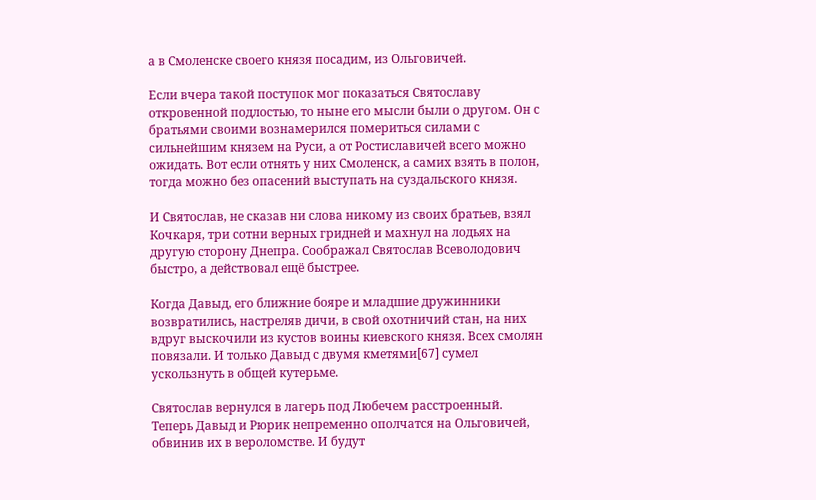а в Смоленске своего князя посадим, из Ольговичей.

Если вчера такой поступок мог показаться Святославу откровенной подлостью, то ныне его мысли были о другом. Он с братьями своими вознамерился помериться силами с сильнейшим князем на Руси, а от Ростиславичей всего можно ожидать. Вот если отнять у них Смоленск, а самих взять в полон, тогда можно без опасений выступать на суздальского князя.

И Святослав, не сказав ни слова никому из своих братьев, взял Кочкаря, три сотни верных гридней и махнул на лодьях на другую сторону Днепра. Соображал Святослав Всеволодович быстро, а действовал ещё быстрее.

Когда Давыд, его ближние бояре и младшие дружинники возвратились, настреляв дичи, в свой охотничий стан, на них вдруг выскочили из кустов воины киевского князя. Всех смолян повязали. И только Давыд с двумя кметями[67] сумел ускользнуть в общей кутерьме.

Святослав вернулся в лагерь под Любечем расстроенный. Теперь Давыд и Рюрик непременно ополчатся на Ольговичей, обвинив их в вероломстве. И будут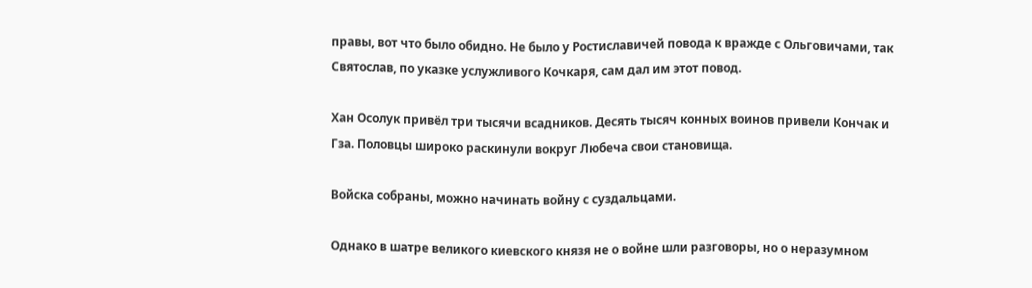правы, вот что было обидно. Не было у Ростиславичей повода к вражде с Ольговичами, так Святослав, по указке услужливого Кочкаря, сам дал им этот повод.

Хан Осолук привёл три тысячи всадников. Десять тысяч конных воинов привели Кончак и Гза. Половцы широко раскинули вокруг Любеча свои становища.

Войска собраны, можно начинать войну с суздальцами.

Однако в шатре великого киевского князя не о войне шли разговоры, но о неразумном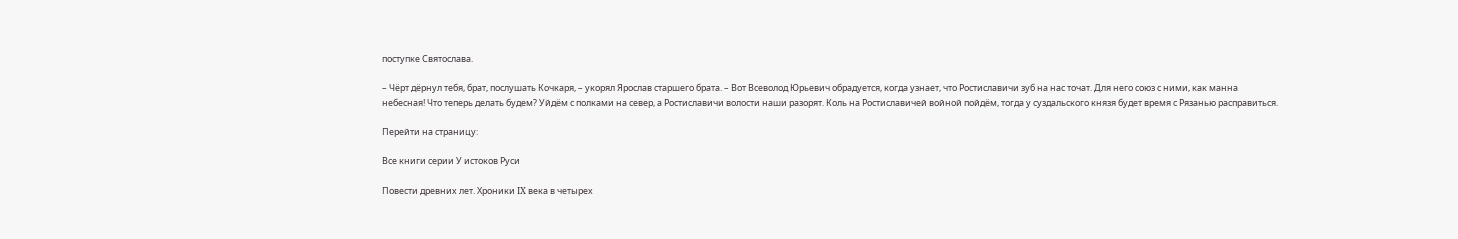поступке Святослава.

– Чёрт дёрнул тебя, брат, послушать Кочкаря, – укорял Ярослав старшего брата. – Вот Всеволод Юрьевич обрадуется, когда узнает, что Ростиславичи зуб на нас точат. Для него союз с ними, как манна небесная! Что теперь делать будем? Уйдём с полками на север, а Ростиславичи волости наши разорят. Коль на Ростиславичей войной пойдём, тогда у суздальского князя будет время с Рязанью расправиться.

Перейти на страницу:

Все книги серии У истоков Руси

Повести древних лет. Хроники IX века в четырех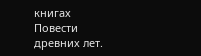книгах
Повести древних лет.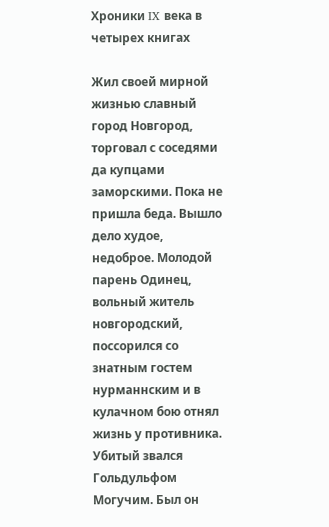Хроники IX века в четырех книгах

Жил своей мирной жизнью славный город Новгород, торговал с соседями да купцами заморскими. Пока не пришла беда. Вышло дело худое, недоброе. Молодой парень Одинец, вольный житель новгородский, поссорился со знатным гостем нурманнским и в кулачном бою отнял жизнь у противника. Убитый звался Гольдульфом Могучим. Был он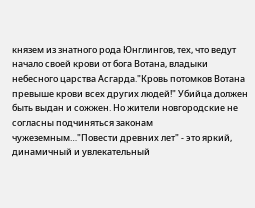князем из знатного рода Юнглингов, тех, что ведут начало своей крови от бога Вотана, владыки небесного царства Асгарда."Кровь потомков Вотана превыше крови всех других людей!" Убийца должен быть выдан и сожжен. Но жители новгородские не согласны подчиняться законам чужеземным…"Повести древних лет" - это яркий, динамичный и увлекательный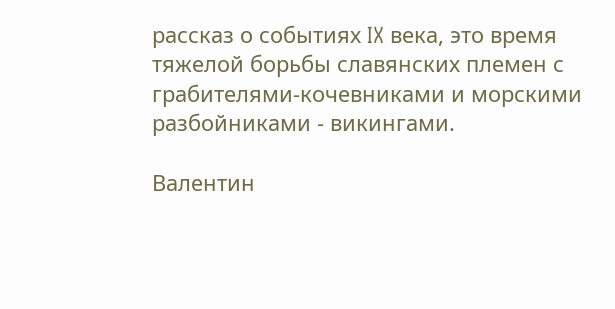рассказ о событиях IX века, это время тяжелой борьбы славянских племен с грабителями-кочевниками и морскими разбойниками - викингами.

Валентин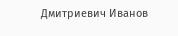Дмитриевич Иванов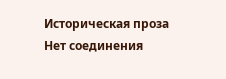Историческая проза
Нет соединения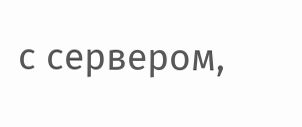с сервером,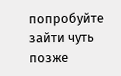попробуйте зайти чуть позже